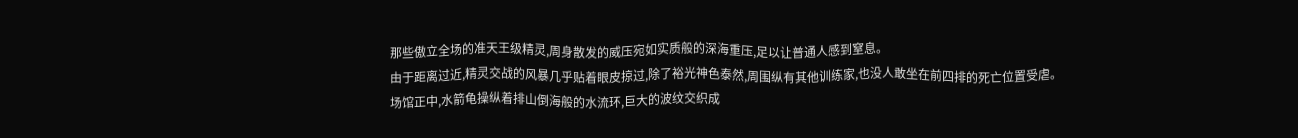那些傲立全场的准天王级精灵,周身散发的威压宛如实质般的深海重压,足以让普通人感到窒息。
由于距离过近,精灵交战的风暴几乎贴着眼皮掠过,除了裕光神色泰然,周围纵有其他训练家,也没人敢坐在前四排的死亡位置受虐。
场馆正中,水箭龟操纵着排山倒海般的水流环,巨大的波纹交织成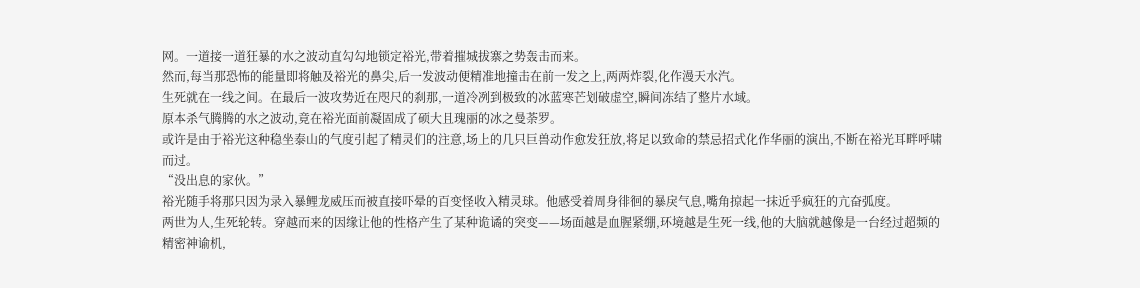网。一道接一道狂暴的水之波动直勾勾地锁定裕光,带着摧城拔寨之势轰击而来。
然而,每当那恐怖的能量即将触及裕光的鼻尖,后一发波动便精准地撞击在前一发之上,两两炸裂,化作漫天水汽。
生死就在一线之间。在最后一波攻势近在咫尺的刹那,一道冷冽到极致的冰蓝寒芒划破虚空,瞬间冻结了整片水域。
原本杀气腾腾的水之波动,竟在裕光面前凝固成了硕大且瑰丽的冰之曼荼罗。
或许是由于裕光这种稳坐泰山的气度引起了精灵们的注意,场上的几只巨兽动作愈发狂放,将足以致命的禁忌招式化作华丽的演出,不断在裕光耳畔呼啸而过。
“没出息的家伙。”
裕光随手将那只因为录入暴鲤龙威压而被直接吓晕的百变怪收入精灵球。他感受着周身徘徊的暴戾气息,嘴角掠起一抹近乎疯狂的亢奋弧度。
两世为人,生死轮转。穿越而来的因缘让他的性格产生了某种诡谲的突变——场面越是血腥紧绷,环境越是生死一线,他的大脑就越像是一台经过超频的精密神谕机,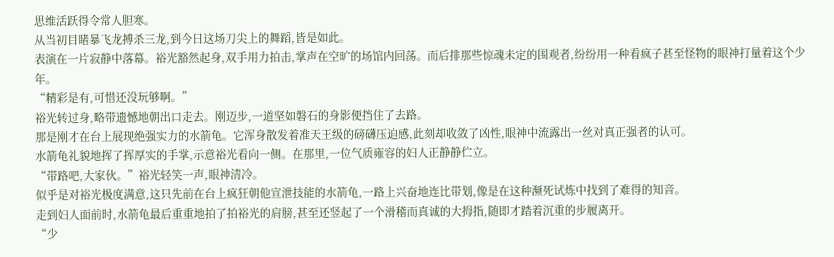思维活跃得令常人胆寒。
从当初目睹暴飞龙搏杀三龙,到今日这场刀尖上的舞蹈,皆是如此。
表演在一片寂静中落幕。裕光豁然起身,双手用力拍击,掌声在空旷的场馆内回荡。而后排那些惊魂未定的围观者,纷纷用一种看疯子甚至怪物的眼神打量着这个少年。
“精彩是有,可惜还没玩够啊。”
裕光转过身,略带遗憾地朝出口走去。刚迈步,一道坚如磐石的身影便挡住了去路。
那是刚才在台上展现绝强实力的水箭龟。它浑身散发着准天王级的磅礴压迫感,此刻却收敛了凶性,眼神中流露出一丝对真正强者的认可。
水箭龟礼貌地挥了挥厚实的手掌,示意裕光看向一侧。在那里,一位气质雍容的妇人正静静伫立。
“带路吧,大家伙。”裕光轻笑一声,眼神清冷。
似乎是对裕光极度满意,这只先前在台上疯狂朝他宣泄技能的水箭龟,一路上兴奋地连比带划,像是在这种濒死试炼中找到了难得的知音。
走到妇人面前时,水箭龟最后重重地拍了拍裕光的肩膀,甚至还竖起了一个滑稽而真诚的大拇指,随即才踏着沉重的步履离开。
“少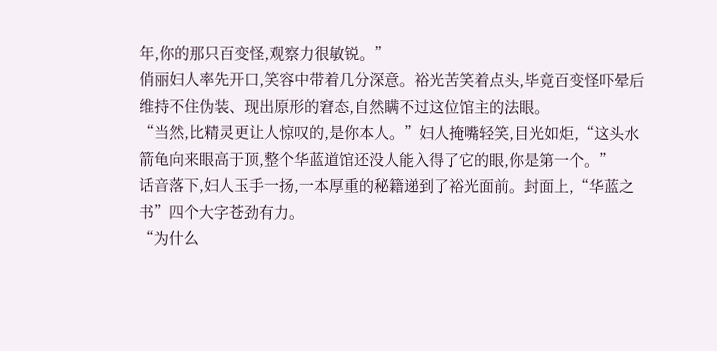年,你的那只百变怪,观察力很敏锐。”
俏丽妇人率先开口,笑容中带着几分深意。裕光苦笑着点头,毕竟百变怪吓晕后维持不住伪装、现出原形的窘态,自然瞒不过这位馆主的法眼。
“当然,比精灵更让人惊叹的,是你本人。”妇人掩嘴轻笑,目光如炬,“这头水箭龟向来眼高于顶,整个华蓝道馆还没人能入得了它的眼,你是第一个。”
话音落下,妇人玉手一扬,一本厚重的秘籍递到了裕光面前。封面上,“华蓝之书”四个大字苍劲有力。
“为什么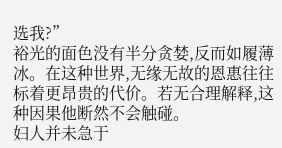选我?”
裕光的面色没有半分贪婪,反而如履薄冰。在这种世界,无缘无故的恩惠往往标着更昂贵的代价。若无合理解释,这种因果他断然不会触碰。
妇人并未急于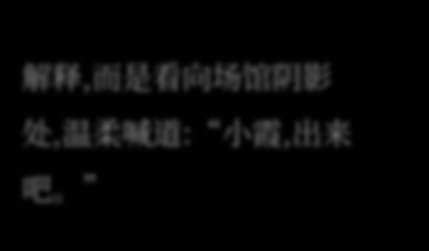解释,而是看向场馆阴影处,温柔喊道:“小霞,出来吧。”